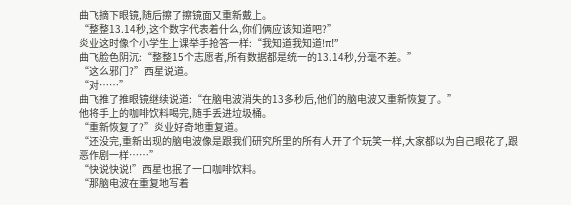曲飞摘下眼镜,随后擦了擦镜面又重新戴上。
“整整13.14秒,这个数字代表着什么,你们俩应该知道吧?”
炎业这时像个小学生上课举手抢答一样:“我知道我知道!π!”
曲飞脸色阴沉:“整整15个志愿者,所有数据都是统一的13.14秒,分毫不差。”
“这么邪门?”西星说道。
“对……”
曲飞推了推眼镜继续说道:“在脑电波消失的13多秒后,他们的脑电波又重新恢复了。”
他将手上的咖啡饮料喝完,随手丢进垃圾桶。
“重新恢复了?”炎业好奇地重复道。
“还没完,重新出现的脑电波像是跟我们研究所里的所有人开了个玩笑一样,大家都以为自己眼花了,跟恶作剧一样……”
“快说快说!”西星也抿了一口咖啡饮料。
“那脑电波在重复地写着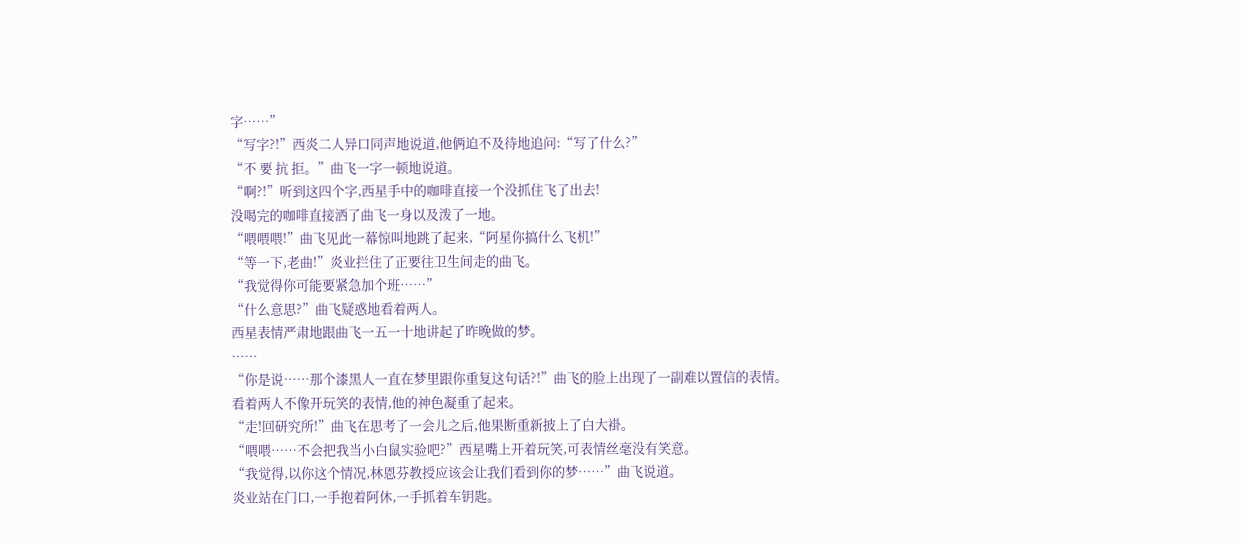字……”
“写字?!”西炎二人异口同声地说道,他俩迫不及待地追问:“写了什么?”
“不 要 抗 拒。”曲飞一字一顿地说道。
“啊?!”听到这四个字,西星手中的咖啡直接一个没抓住飞了出去!
没喝完的咖啡直接洒了曲飞一身以及泼了一地。
“喂喂喂!”曲飞见此一幕惊叫地跳了起来,“阿星你搞什么飞机!”
“等一下,老曲!”炎业拦住了正要往卫生间走的曲飞。
“我觉得你可能要紧急加个班……”
“什么意思?”曲飞疑惑地看着两人。
西星表情严肃地跟曲飞一五一十地讲起了昨晚做的梦。
……
“你是说……那个漆黑人一直在梦里跟你重复这句话?!”曲飞的脸上出现了一副难以置信的表情。
看着两人不像开玩笑的表情,他的神色凝重了起来。
“走!回研究所!”曲飞在思考了一会儿之后,他果断重新披上了白大褂。
“喂喂……不会把我当小白鼠实验吧?”西星嘴上开着玩笑,可表情丝毫没有笑意。
“我觉得,以你这个情况,林恩芬教授应该会让我们看到你的梦……”曲飞说道。
炎业站在门口,一手抱着阿休,一手抓着车钥匙。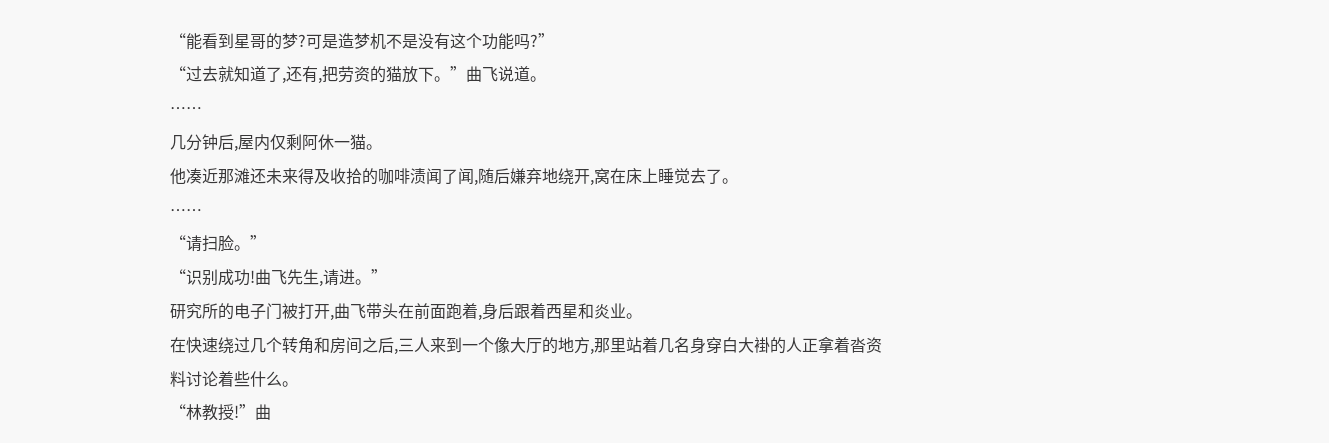“能看到星哥的梦?可是造梦机不是没有这个功能吗?”
“过去就知道了,还有,把劳资的猫放下。”曲飞说道。
……
几分钟后,屋内仅剩阿休一猫。
他凑近那滩还未来得及收拾的咖啡渍闻了闻,随后嫌弃地绕开,窝在床上睡觉去了。
……
“请扫脸。”
“识别成功!曲飞先生,请进。”
研究所的电子门被打开,曲飞带头在前面跑着,身后跟着西星和炎业。
在快速绕过几个转角和房间之后,三人来到一个像大厅的地方,那里站着几名身穿白大褂的人正拿着沓资料讨论着些什么。
“林教授!”曲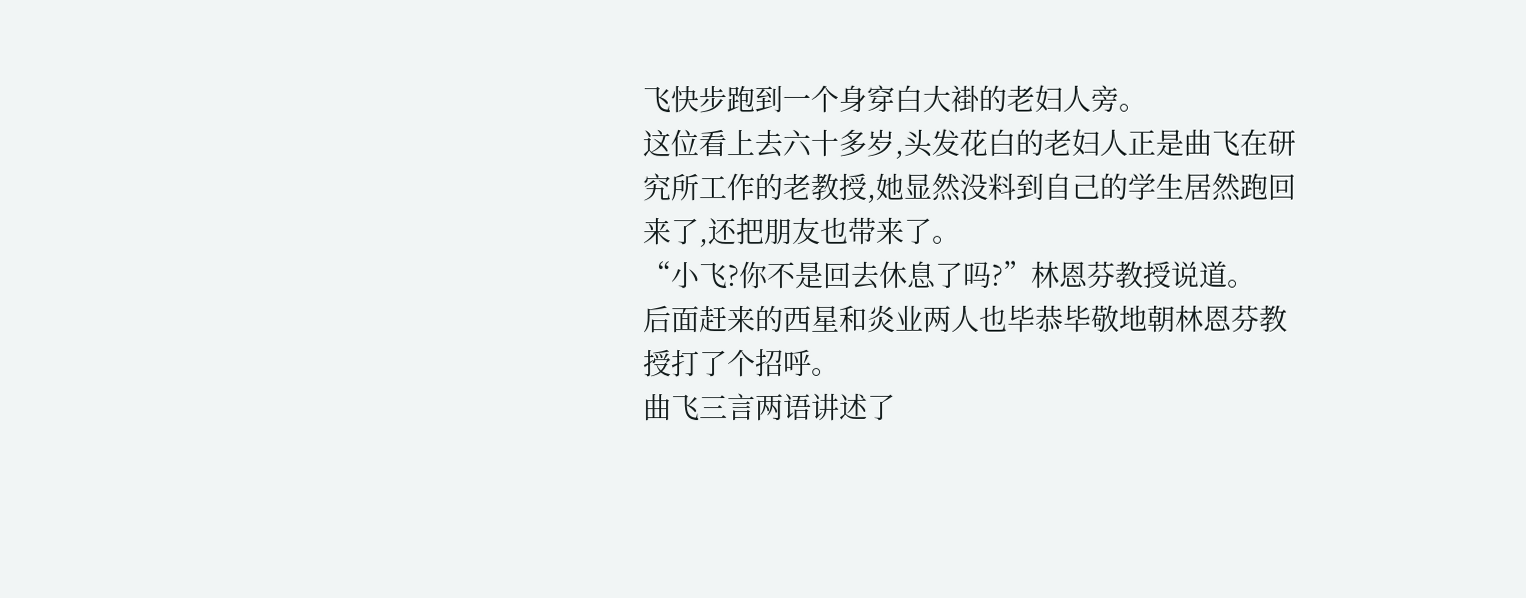飞快步跑到一个身穿白大褂的老妇人旁。
这位看上去六十多岁,头发花白的老妇人正是曲飞在研究所工作的老教授,她显然没料到自己的学生居然跑回来了,还把朋友也带来了。
“小飞?你不是回去休息了吗?”林恩芬教授说道。
后面赶来的西星和炎业两人也毕恭毕敬地朝林恩芬教授打了个招呼。
曲飞三言两语讲述了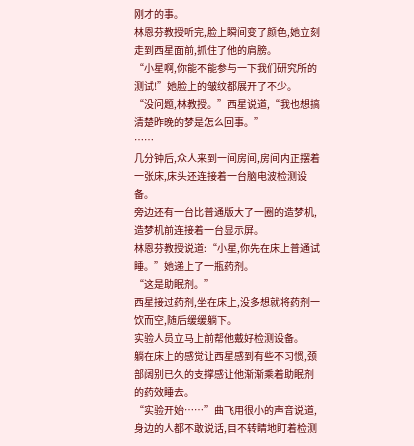刚才的事。
林恩芬教授听完,脸上瞬间变了颜色,她立刻走到西星面前,抓住了他的肩膀。
“小星啊,你能不能参与一下我们研究所的测试!”她脸上的皱纹都展开了不少。
“没问题,林教授。”西星说道,“我也想搞清楚昨晚的梦是怎么回事。”
……
几分钟后,众人来到一间房间,房间内正摆着一张床,床头还连接着一台脑电波检测设备。
旁边还有一台比普通版大了一圈的造梦机,造梦机前连接着一台显示屏。
林恩芬教授说道:“小星,你先在床上普通试睡。”她递上了一瓶药剂。
“这是助眠剂。”
西星接过药剂,坐在床上,没多想就将药剂一饮而空,随后缓缓躺下。
实验人员立马上前帮他戴好检测设备。
躺在床上的感觉让西星感到有些不习惯,颈部阔别已久的支撑感让他渐渐乘着助眠剂的药效睡去。
“实验开始……”曲飞用很小的声音说道,身边的人都不敢说话,目不转睛地盯着检测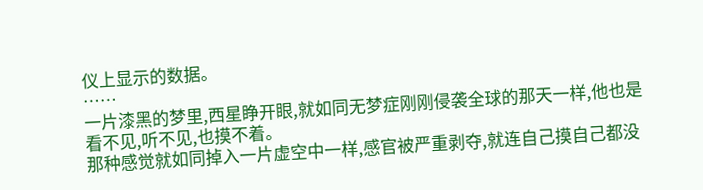仪上显示的数据。
……
一片漆黑的梦里,西星睁开眼,就如同无梦症刚刚侵袭全球的那天一样,他也是看不见,听不见,也摸不着。
那种感觉就如同掉入一片虚空中一样,感官被严重剥夺,就连自己摸自己都没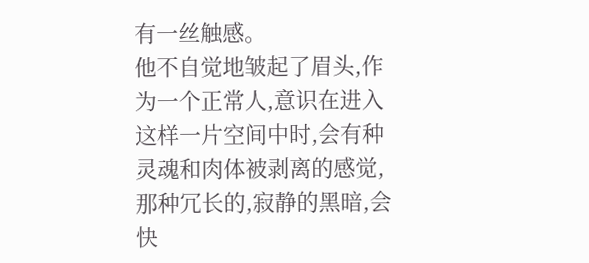有一丝触感。
他不自觉地皱起了眉头,作为一个正常人,意识在进入这样一片空间中时,会有种灵魂和肉体被剥离的感觉,那种冗长的,寂静的黑暗,会快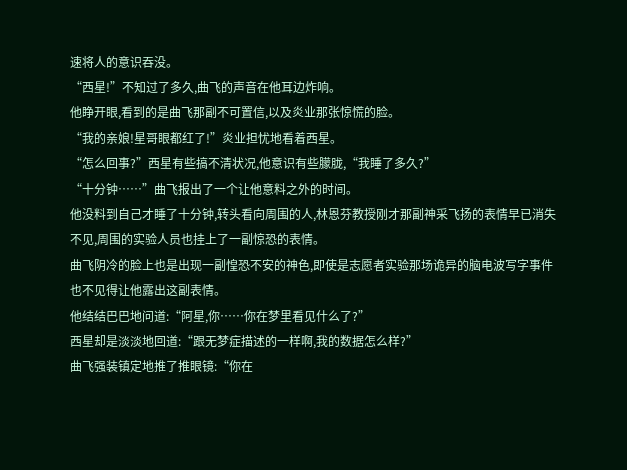速将人的意识吞没。
“西星!”不知过了多久,曲飞的声音在他耳边炸响。
他睁开眼,看到的是曲飞那副不可置信,以及炎业那张惊慌的脸。
“我的亲娘!星哥眼都红了!”炎业担忧地看着西星。
“怎么回事?”西星有些搞不清状况,他意识有些朦胧,“我睡了多久?”
“十分钟……”曲飞报出了一个让他意料之外的时间。
他没料到自己才睡了十分钟,转头看向周围的人,林恩芬教授刚才那副神采飞扬的表情早已消失不见,周围的实验人员也挂上了一副惊恐的表情。
曲飞阴冷的脸上也是出现一副惶恐不安的神色,即使是志愿者实验那场诡异的脑电波写字事件也不见得让他露出这副表情。
他结结巴巴地问道:“阿星,你……你在梦里看见什么了?”
西星却是淡淡地回道:“跟无梦症描述的一样啊,我的数据怎么样?”
曲飞强装镇定地推了推眼镜:“你在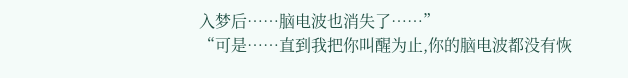入梦后……脑电波也消失了……”
“可是……直到我把你叫醒为止,你的脑电波都没有恢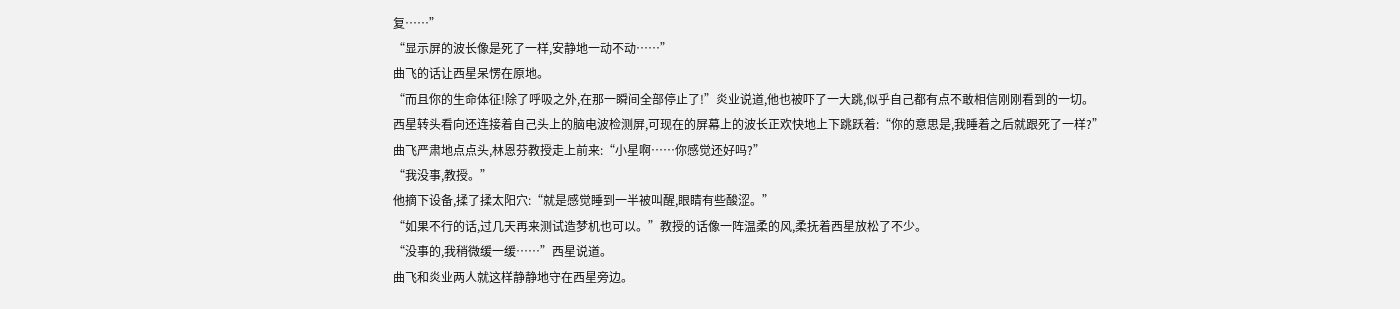复……”
“显示屏的波长像是死了一样,安静地一动不动……”
曲飞的话让西星呆愣在原地。
“而且你的生命体征!除了呼吸之外,在那一瞬间全部停止了!”炎业说道,他也被吓了一大跳,似乎自己都有点不敢相信刚刚看到的一切。
西星转头看向还连接着自己头上的脑电波检测屏,可现在的屏幕上的波长正欢快地上下跳跃着:“你的意思是,我睡着之后就跟死了一样?”
曲飞严肃地点点头,林恩芬教授走上前来:“小星啊……你感觉还好吗?”
“我没事,教授。”
他摘下设备,揉了揉太阳穴:“就是感觉睡到一半被叫醒,眼睛有些酸涩。”
“如果不行的话,过几天再来测试造梦机也可以。”教授的话像一阵温柔的风,柔抚着西星放松了不少。
“没事的,我稍微缓一缓……”西星说道。
曲飞和炎业两人就这样静静地守在西星旁边。